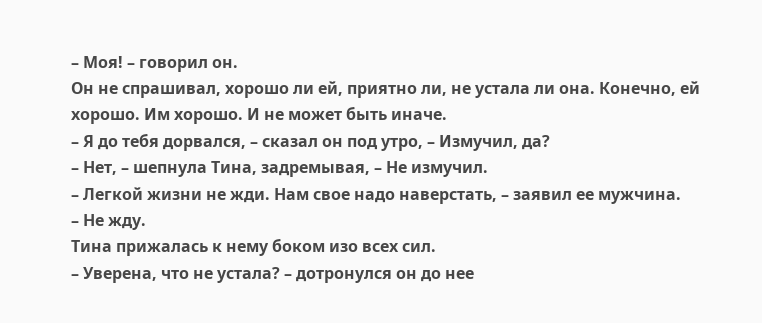– Моя! – говорил он.
Он не спрашивал, хорошо ли ей, приятно ли, не устала ли она. Конечно, ей хорошо. Им хорошо. И не может быть иначе.
– Я до тебя дорвался, – сказал он под утро, – Измучил, да?
– Нет, – шепнула Тина, задремывая, – Не измучил.
– Легкой жизни не жди. Нам свое надо наверстать, – заявил ее мужчина.
– Не жду.
Тина прижалась к нему боком изо всех сил.
– Уверена, что не устала? – дотронулся он до нее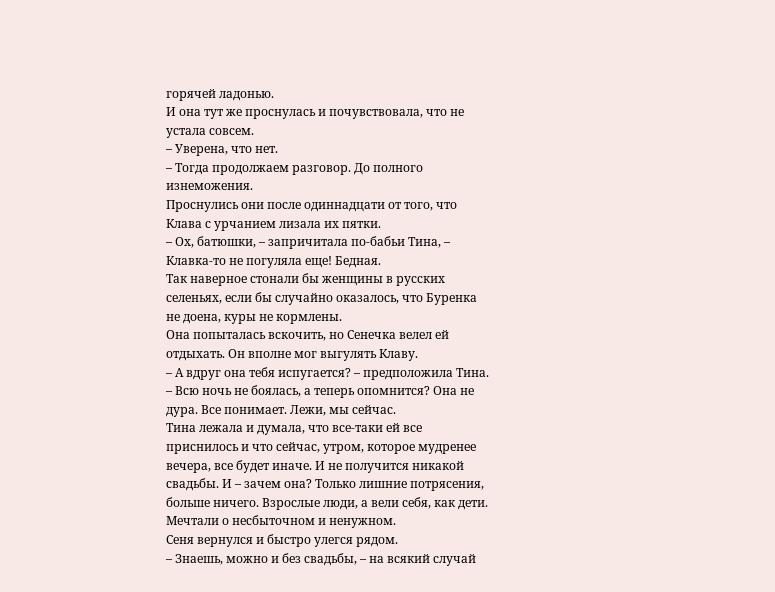горячей ладонью.
И она тут же проснулась и почувствовала, что не устала совсем.
– Уверена, что нет.
– Тогда продолжаем разговор. До полного изнеможения.
Проснулись они после одиннадцати от того, что Клава с урчанием лизала их пятки.
– Ох, батюшки, – запричитала по-бабьи Тина, – Клавка-то не погуляла еще! Бедная.
Так наверное стонали бы женщины в русских селеньях, если бы случайно оказалось, что Буренка не доена, куры не кормлены.
Она попыталась вскочить, но Сенечка велел ей отдыхать. Он вполне мог выгулять Клаву.
– А вдруг она тебя испугается? – предположила Тина.
– Всю ночь не боялась, а теперь опомнится? Она не дура. Все понимает. Лежи, мы сейчас.
Тина лежала и думала, что все-таки ей все приснилось и что сейчас, утром, которое мудренее вечера, все будет иначе. И не получится никакой свадьбы. И – зачем она? Только лишние потрясения, больше ничего. Взрослые люди, а вели себя, как дети. Мечтали о несбыточном и ненужном.
Сеня вернулся и быстро улегся рядом.
– Знаешь, можно и без свадьбы, – на всякий случай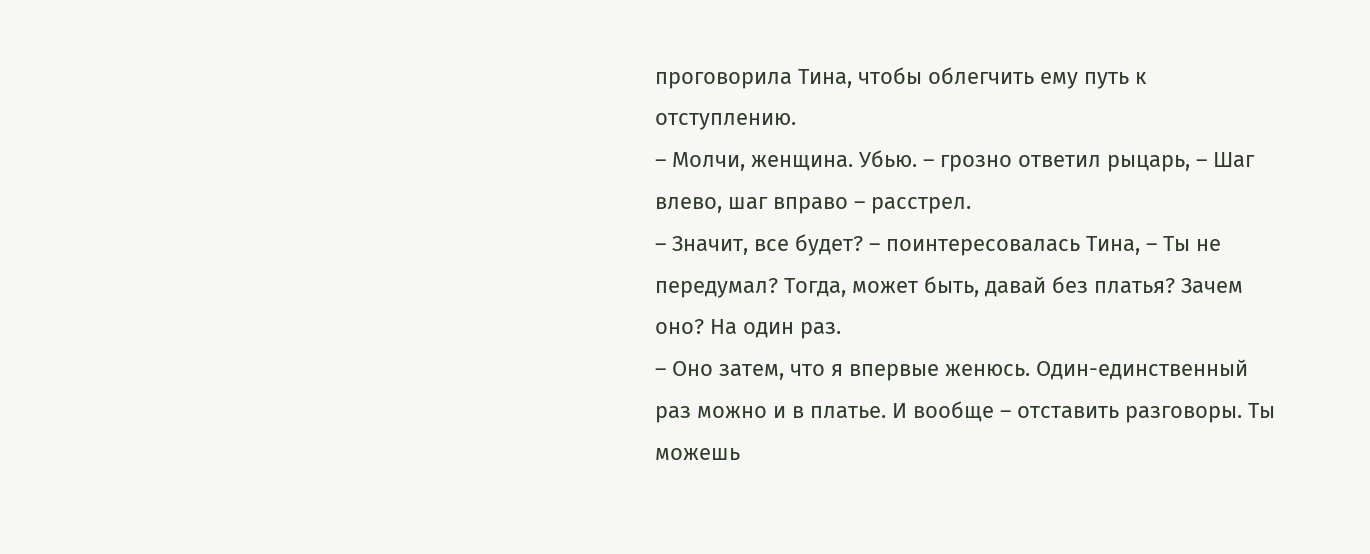проговорила Тина, чтобы облегчить ему путь к отступлению.
– Молчи, женщина. Убью. – грозно ответил рыцарь, – Шаг влево, шаг вправо – расстрел.
– Значит, все будет? – поинтересовалась Тина, – Ты не передумал? Тогда, может быть, давай без платья? Зачем оно? На один раз.
– Оно затем, что я впервые женюсь. Один-единственный раз можно и в платье. И вообще – отставить разговоры. Ты можешь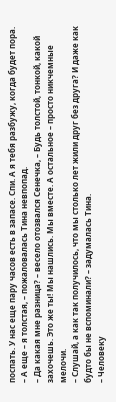поспать. У нас еще пару часов есть в запасе. Спи. А я тебя разбужу, когда будет пора.
– А еще – я толстая, – пожаловалась Тина невпопад.
– Да какая мне разница? – весело отозвался Сенечка, – Будь толстой, тонкой, какой захочешь. Это же ты! Мы нашлись. Мы вместе. А остальное – просто никчемные мелочи.
– Слушай, а как так получилось, что мы столько лет жили друг без друга? И даже как будто бы не вспоминали? – задумалась Тина.
– Человеку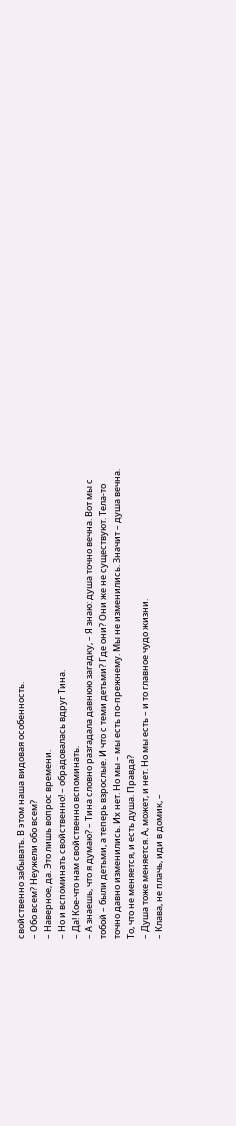свойственно забывать. В этом наша видовая особенность.
– Обо всем? Неужели обо всем?
– Наверное, да. Это лишь вопрос времени.
– Но и вспоминать свойственно! – обрадовалась вдруг Тина.
– Да! Кое-что нам свойственно вспоминать.
– А знаешь, что я думаю? – Тина словно разгадала давнюю загадку, – Я знаю: душа точно вечна. Вот мы с тобой – были детьми, а теперь взрослые. И что с теми детьми? Где они? Они же не существуют. Тела-то точно давно изменились. Их нет. Но мы – мы есть по-прежнему. Мы не изменились. Значит – душа вечна. То, что не меняется, и есть душа. Правда?
– Душа тоже меняется. А, может, и нет. Но мы есть – и то главное чудо жизни.
– Клава, не плачь, иди в домик, –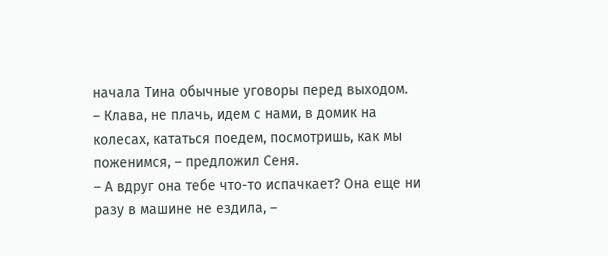начала Тина обычные уговоры перед выходом.
– Клава, не плачь, идем с нами, в домик на колесах, кататься поедем, посмотришь, как мы поженимся, – предложил Сеня.
– А вдруг она тебе что-то испачкает? Она еще ни разу в машине не ездила, –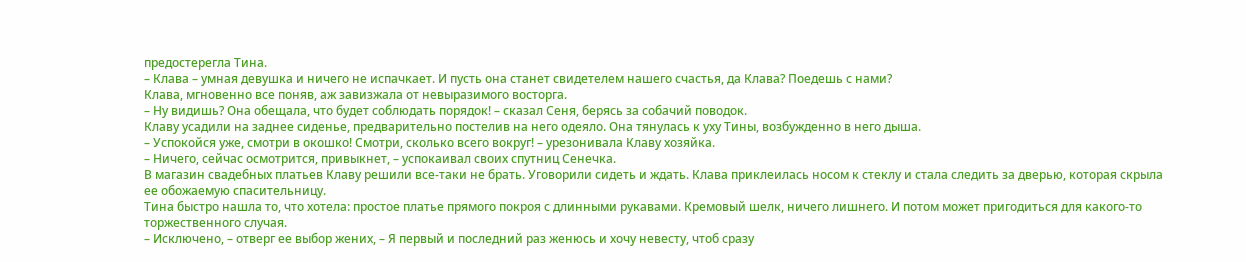предостерегла Тина.
– Клава – умная девушка и ничего не испачкает. И пусть она станет свидетелем нашего счастья, да Клава? Поедешь с нами?
Клава, мгновенно все поняв, аж завизжала от невыразимого восторга.
– Ну видишь? Она обещала, что будет соблюдать порядок! – сказал Сеня, берясь за собачий поводок.
Клаву усадили на заднее сиденье, предварительно постелив на него одеяло. Она тянулась к уху Тины, возбужденно в него дыша.
– Успокойся уже, смотри в окошко! Смотри, сколько всего вокруг! – урезонивала Клаву хозяйка.
– Ничего, сейчас осмотрится, привыкнет, – успокаивал своих спутниц Сенечка.
В магазин свадебных платьев Клаву решили все-таки не брать. Уговорили сидеть и ждать. Клава приклеилась носом к стеклу и стала следить за дверью, которая скрыла ее обожаемую спасительницу.
Тина быстро нашла то, что хотела: простое платье прямого покроя с длинными рукавами. Кремовый шелк, ничего лишнего. И потом может пригодиться для какого-то торжественного случая.
– Исключено, – отверг ее выбор жених, – Я первый и последний раз женюсь и хочу невесту, чтоб сразу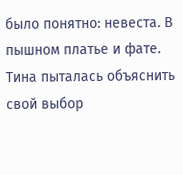было понятно: невеста. В пышном платье и фате.
Тина пыталась объяснить свой выбор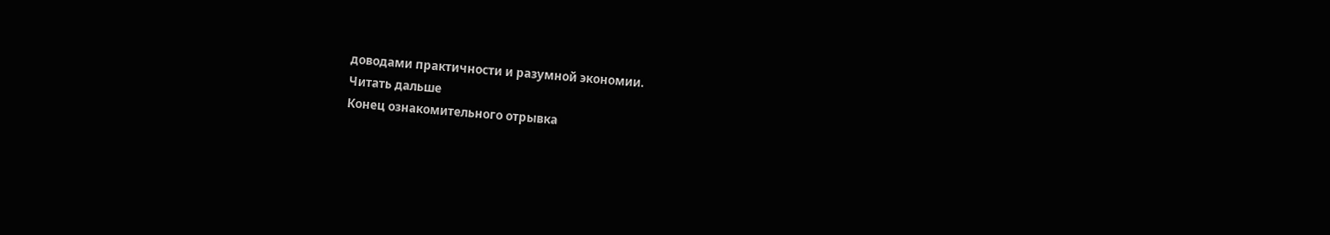доводами практичности и разумной экономии.
Читать дальше
Конец ознакомительного отрывка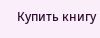Купить книгу